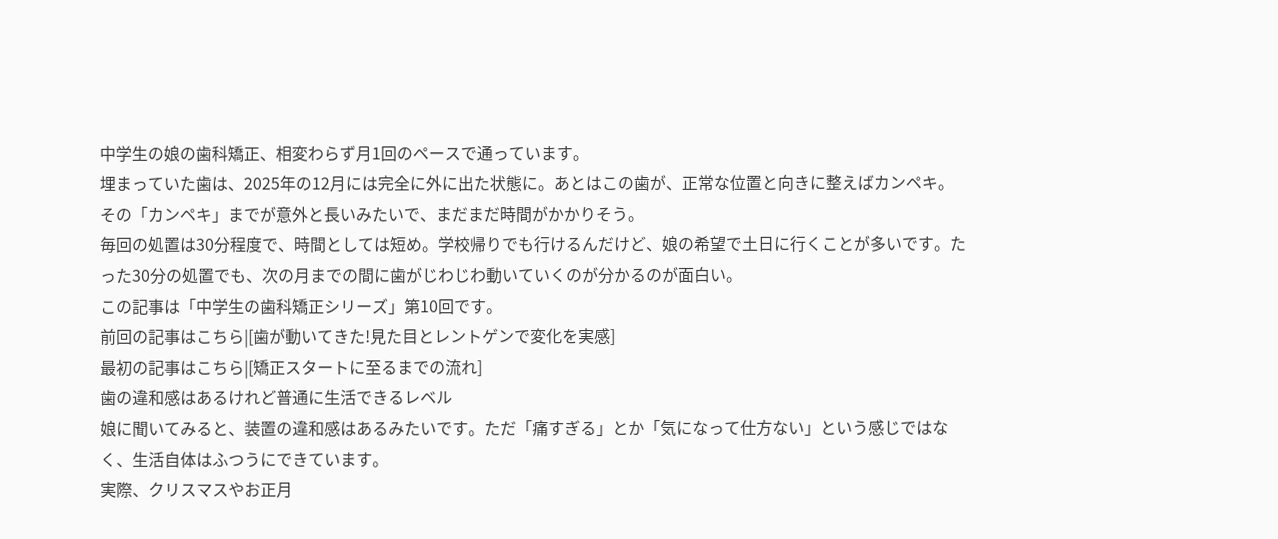中学生の娘の歯科矯正、相変わらず月1回のペースで通っています。
埋まっていた歯は、2025年の12月には完全に外に出た状態に。あとはこの歯が、正常な位置と向きに整えばカンペキ。
その「カンペキ」までが意外と長いみたいで、まだまだ時間がかかりそう。
毎回の処置は30分程度で、時間としては短め。学校帰りでも行けるんだけど、娘の希望で土日に行くことが多いです。たった30分の処置でも、次の月までの間に歯がじわじわ動いていくのが分かるのが面白い。
この記事は「中学生の歯科矯正シリーズ」第10回です。
前回の記事はこちら|[歯が動いてきた!見た目とレントゲンで変化を実感]
最初の記事はこちら|[矯正スタートに至るまでの流れ]
歯の違和感はあるけれど普通に生活できるレベル
娘に聞いてみると、装置の違和感はあるみたいです。ただ「痛すぎる」とか「気になって仕方ない」という感じではなく、生活自体はふつうにできています。
実際、クリスマスやお正月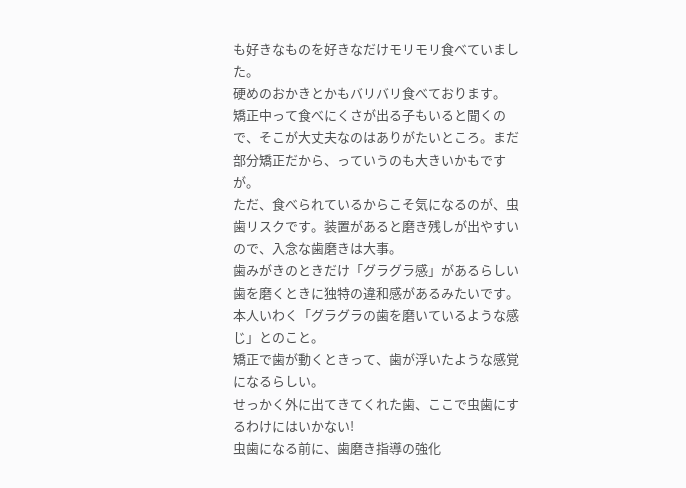も好きなものを好きなだけモリモリ食べていました。
硬めのおかきとかもバリバリ食べております。
矯正中って食べにくさが出る子もいると聞くので、そこが大丈夫なのはありがたいところ。まだ部分矯正だから、っていうのも大きいかもですが。
ただ、食べられているからこそ気になるのが、虫歯リスクです。装置があると磨き残しが出やすいので、入念な歯磨きは大事。
歯みがきのときだけ「グラグラ感」があるらしい
歯を磨くときに独特の違和感があるみたいです。本人いわく「グラグラの歯を磨いているような感じ」とのこと。
矯正で歯が動くときって、歯が浮いたような感覚になるらしい。
せっかく外に出てきてくれた歯、ここで虫歯にするわけにはいかない!
虫歯になる前に、歯磨き指導の強化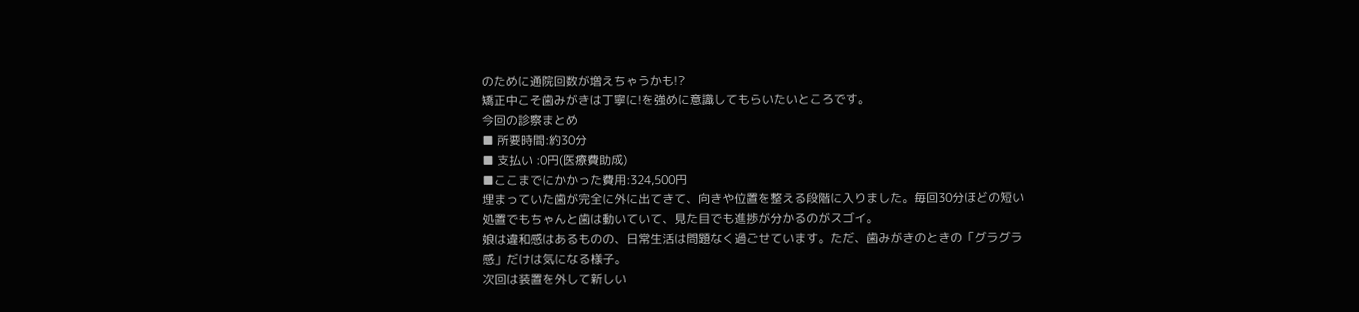のために通院回数が増えちゃうかも!?
矯正中こそ歯みがきは丁寧に!を強めに意識してもらいたいところです。
今回の診察まとめ
■ 所要時間:約30分
■ 支払い :0円(医療費助成)
■ここまでにかかった費用:324,500円
埋まっていた歯が完全に外に出てきて、向きや位置を整える段階に入りました。毎回30分ほどの短い処置でもちゃんと歯は動いていて、見た目でも進捗が分かるのがスゴイ。
娘は違和感はあるものの、日常生活は問題なく過ごせています。ただ、歯みがきのときの「グラグラ感」だけは気になる様子。
次回は装置を外して新しい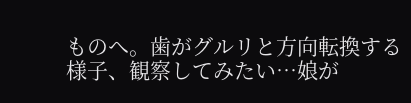ものへ。歯がグルリと方向転換する様子、観察してみたい…娘が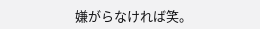嫌がらなければ笑。